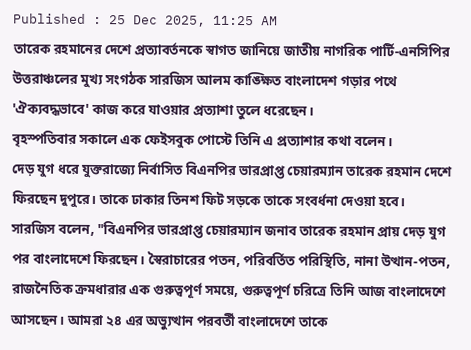Published : 25 Dec 2025, 11:25 AM
তারেক রহমানের দেশে প্রত্যাবর্তনকে স্বাগত জানিয়ে জাতীয় নাগরিক পার্টি-এনসিপির উত্তরাঞ্চলের মুখ্য সংগঠক সারজিস আলম কাঙ্ক্ষিত বাংলাদেশ গড়ার পথে 'ঐক্যবদ্ধভাবে' কাজ করে যাওয়ার প্রত্যাশা তুলে ধরেছেন।
বৃহস্পতিবার সকালে এক ফেইসবুক পোস্টে তিনি এ প্রত্যাশার কথা বলেন।
দেড় যুগ ধরে যুক্তরাজ্যে নির্বাসিত বিএনপির ভারপ্রাপ্ত চেয়ারম্যান তারেক রহমান দেশে ফিরছেন দুপুরে। তাকে ঢাকার তিনশ ফিট সড়কে তাকে সংবর্ধনা দেওয়া হবে।
সারজিস বলেন, "বিএনপির ভারপ্রাপ্ত চেয়ারম্যান জনাব তারেক রহমান প্রায় দেড় যুগ পর বাংলাদেশে ফিরছেন। স্বৈরাচারের পতন, পরিবর্তিত পরিস্থিতি, নানা উত্থান-পতন, রাজনৈতিক ক্রমধারার এক গুরুত্বপূর্ণ সময়ে, গুরুত্বপূর্ণ চরিত্রে তিনি আজ বাংলাদেশে আসছেন। আমরা ২৪ এর অভ্যুত্থান পরবর্তী বাংলাদেশে তাকে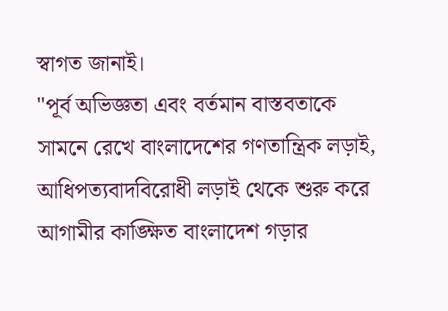স্বাগত জানাই।
"পূর্ব অভিজ্ঞতা এবং বর্তমান বাস্তবতাকে সামনে রেখে বাংলাদেশের গণতান্ত্রিক লড়াই, আধিপত্যবাদবিরোধী লড়াই থেকে শুরু করে আগামীর কাঙ্ক্ষিত বাংলাদেশ গড়ার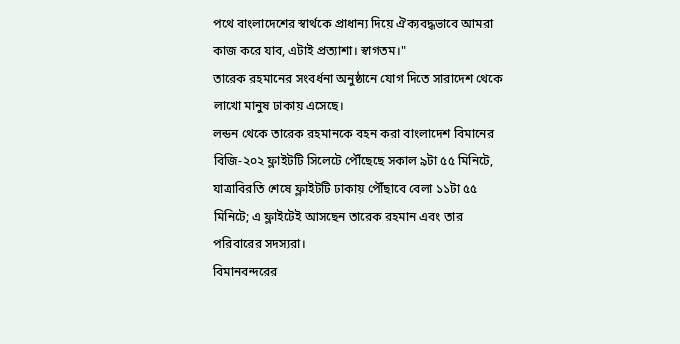পথে বাংলাদেশের স্বার্থকে প্রাধান্য দিয়ে ঐক্যবদ্ধভাবে আমরা কাজ করে যাব, এটাই প্রত্যাশা। স্বাগতম।"
তারেক রহমানের সংবর্ধনা অনুষ্ঠানে যোগ দিতে সারাদেশ থেকে লাখো মানুষ ঢাকায় এসেছে।
লন্ডন থেকে তারেক রহমানকে বহন করা বাংলাদেশ বিমানের বিজি-২০২ ফ্লাইটটি সিলেটে পৌঁছেছে সকাল ৯টা ৫৫ মিনিটে, যাত্রাবিরতি শেষে ফ্লাইটটি ঢাকায় পৌঁছাবে বেলা ১১টা ৫৫ মিনিটে; এ ফ্লাইটেই আসছেন তারেক রহমান এবং তার পরিবারের সদস্যরা।
বিমানবন্দরের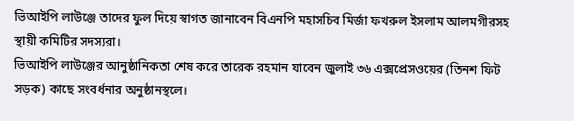ভিআইপি লাউঞ্জে তাদের ফুল দিয়ে স্বাগত জানাবেন বিএনপি মহাসচিব মির্জা ফখরুল ইসলাম আলমগীরসহ স্থায়ী কমিটির সদস্যরা।
ভিআইপি লাউঞ্জের আনুষ্ঠানিকতা শেষ করে তারেক রহমান যাবেন জুলাই ৩৬ এক্সপ্রেসওয়ের (তিনশ ফিট সড়ক) কাছে সংবর্ধনার অনুষ্ঠানস্থলে।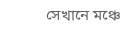সেখানে মঞ্চে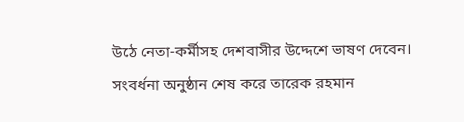উঠে নেতা-কর্মীসহ দেশবাসীর উদ্দেশে ভাষণ দেবেন।
সংবর্ধনা অনুষ্ঠান শেষ করে তারেক রহমান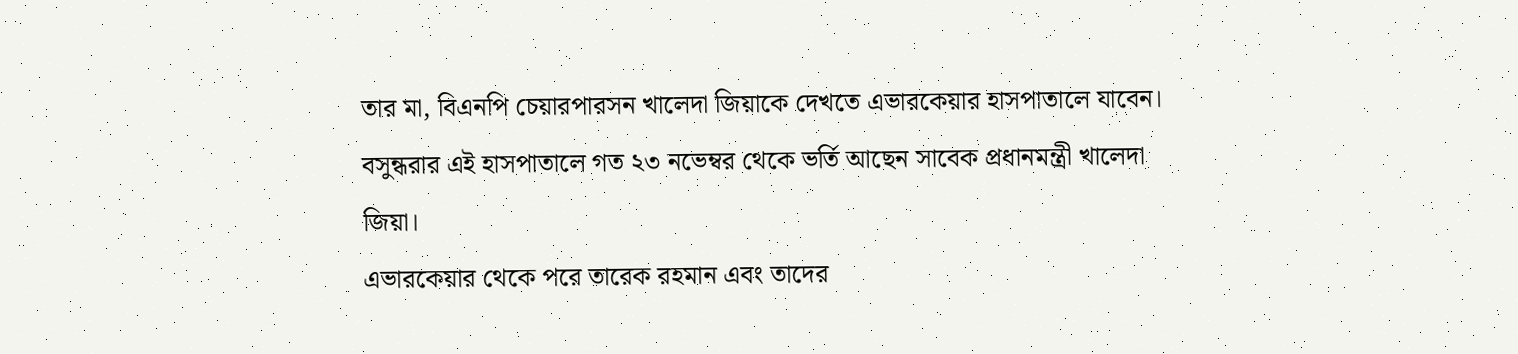তার মা, বিএনপি চেয়ারপারসন খালেদা জিয়াকে দেখতে এভারকেয়ার হাসপাতালে যাবেন। বসুন্ধরার এই হাসপাতালে গত ২৩ নভেম্বর থেকে ভর্তি আছেন সাবেক প্রধানমন্ত্রী খালেদা জিয়া।
এভারকেয়ার থেকে পরে তারেক রহমান এবং তাদের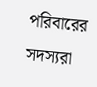পরিবারের সদস্যরা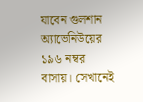যাবেন গুলশান অ্যাভেনিউয়ের ১৯৬ নম্বর বাসায়। সেখানেই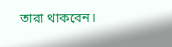তারা থাকবেন।